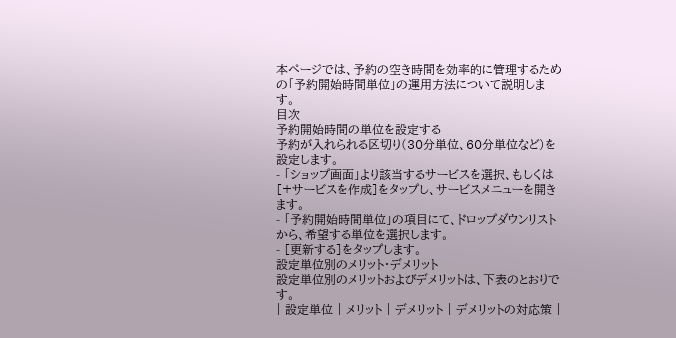本ページでは、予約の空き時間を効率的に管理するための「予約開始時間単位」の運用方法について説明します。
目次
予約開始時間の単位を設定する
予約が入れられる区切り(30分単位、60分単位など)を設定します。
- 「ショップ画面」より該当するサービスを選択、もしくは[+サービスを作成]をタップし、サービスメニューを開きます。
- 「予約開始時間単位」の項目にて、ドロップダウンリストから、希望する単位を選択します。
- [更新する]をタップします。
設定単位別のメリット・デメリット
設定単位別のメリットおよびデメリットは、下表のとおりです。
| 設定単位 | メリット | デメリット | デメリットの対応策 |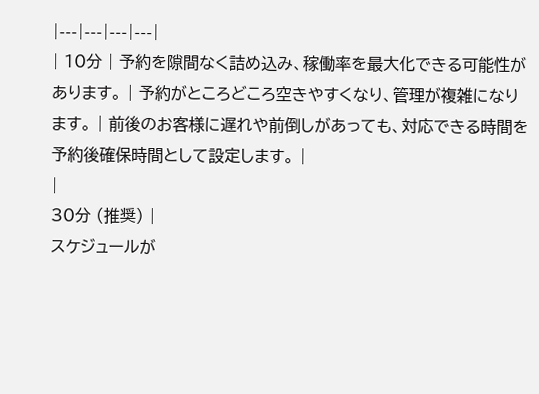|---|---|---|---|
| 10分 | 予約を隙間なく詰め込み、稼働率を最大化できる可能性があります。 | 予約がところどころ空きやすくなり、管理が複雑になります。 | 前後のお客様に遅れや前倒しがあっても、対応できる時間を予約後確保時間として設定します。 |
|
30分 (推奨) |
スケジュールが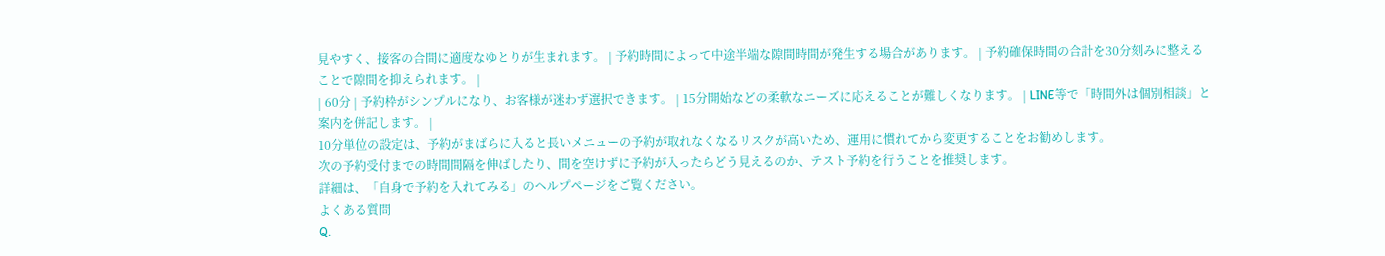見やすく、接客の合間に適度なゆとりが生まれます。 | 予約時間によって中途半端な隙間時間が発生する場合があります。 | 予約確保時間の合計を30分刻みに整えることで隙間を抑えられます。 |
| 60分 | 予約枠がシンプルになり、お客様が迷わず選択できます。 | 15分開始などの柔軟なニーズに応えることが難しくなります。 | LINE等で「時間外は個別相談」と案内を併記します。 |
10分単位の設定は、予約がまばらに入ると長いメニューの予約が取れなくなるリスクが高いため、運用に慣れてから変更することをお勧めします。
次の予約受付までの時間間隔を伸ばしたり、間を空けずに予約が入ったらどう見えるのか、テスト予約を行うことを推奨します。
詳細は、「自身で予約を入れてみる」のヘルプページをご覧ください。
よくある質問
Q.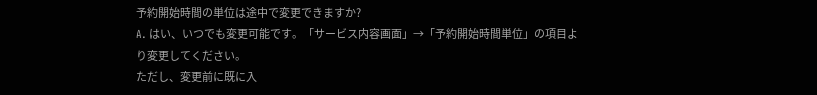予約開始時間の単位は途中で変更できますか?
A. はい、いつでも変更可能です。「サービス内容画面」→「予約開始時間単位」の項目より変更してください。
ただし、変更前に既に入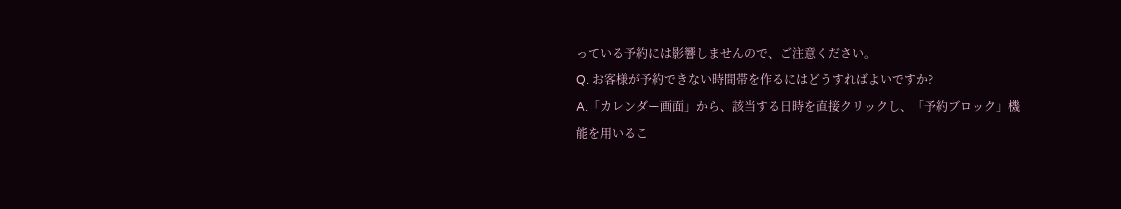っている予約には影響しませんので、ご注意ください。
Q. お客様が予約できない時間帯を作るにはどうすればよいですか?
A.「カレンダー画面」から、該当する日時を直接クリックし、「予約ブロック」機能を用いるこ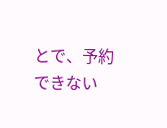とで、予約できない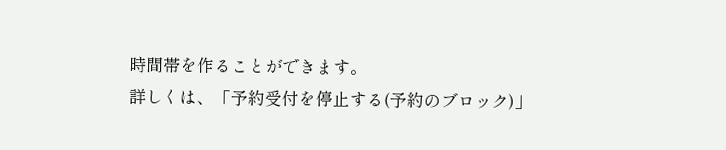時間帯を作ることができます。
詳しくは、「予約受付を停止する(予約のブロック)」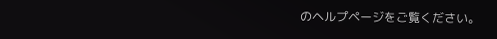のヘルプページをご覧ください。